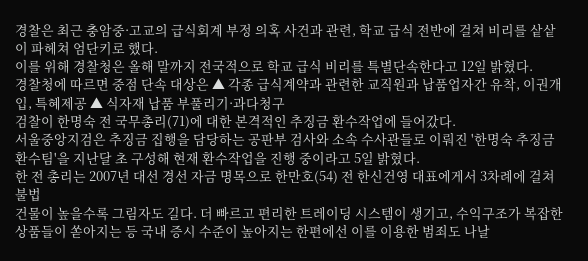경찰은 최근 충암중·고교의 급식회계 부정 의혹 사건과 관련, 학교 급식 전반에 걸쳐 비리를 샅샅이 파헤쳐 엄단키로 했다.
이를 위해 경찰청은 올해 말까지 전국적으로 학교 급식 비리를 특별단속한다고 12일 밝혔다.
경찰청에 따르면 중점 단속 대상은 ▲ 각종 급식계약과 관련한 교직원과 납품업자간 유착, 이권개입, 특혜제공 ▲ 식자재 납품 부풀리기·과다청구
검찰이 한명숙 전 국무총리(71)에 대한 본격적인 추징금 환수작업에 들어갔다.
서울중앙지검은 추징금 집행을 담당하는 공판부 검사와 소속 수사관들로 이뤄진 '한명숙 추징금 환수팀'을 지난달 초 구성해 현재 환수작업을 진행 중이라고 5일 밝혔다.
한 전 총리는 2007년 대선 경선 자금 명목으로 한만호(54) 전 한신건영 대표에게서 3차례에 걸쳐 불법
건물이 높을수록 그림자도 길다. 더 빠르고 편리한 트레이딩 시스템이 생기고, 수익구조가 복잡한 상품들이 쏟아지는 등 국내 증시 수준이 높아지는 한편에선 이를 이용한 범죄도 나날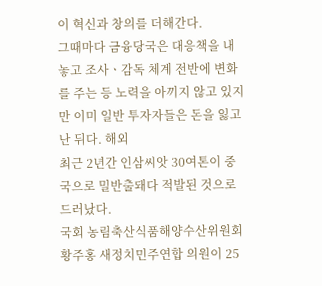이 혁신과 창의를 더해간다.
그때마다 금융당국은 대응책을 내놓고 조사ㆍ감독 체계 전반에 변화를 주는 등 노력을 아끼지 않고 있지만 이미 일반 투자자들은 돈을 잃고 난 뒤다. 해외
최근 2년간 인삼씨앗 30여톤이 중국으로 밀반출돼다 적발된 것으로 드러났다.
국회 농림축산식품해양수산위원회 황주홍 새정치민주연합 의원이 25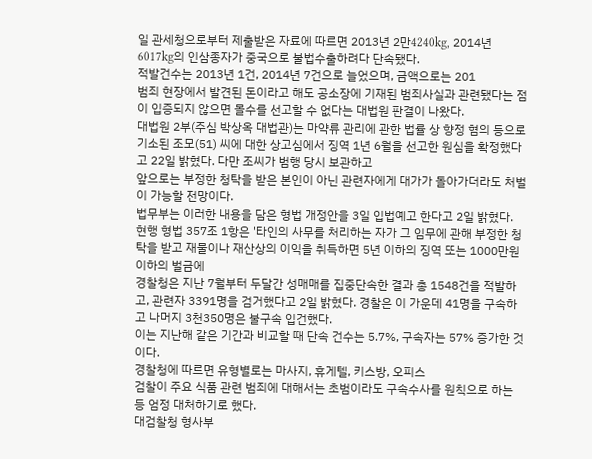일 관세청으로부터 제출받은 자료에 따르면 2013년 2만4240kg, 2014년 6017kg의 인삼종자가 중국으로 불법수출하려다 단속됐다.
적발건수는 2013년 1건, 2014년 7건으로 늘었으며, 금액으로는 201
범죄 현장에서 발견된 돈이라고 해도 공소장에 기재된 범죄사실과 관련됐다는 점이 입증되지 않으면 몰수를 선고할 수 없다는 대법원 판결이 나왔다.
대법원 2부(주심 박상옥 대법관)는 마약류 관리에 관한 법률 상 향정 혐의 등으로 기소된 조모(51) 씨에 대한 상고심에서 징역 1년 6월을 선고한 원심을 확정했다고 22일 밝혔다. 다만 조씨가 범행 당시 보관하고
앞으로는 부정한 청탁을 받은 본인이 아닌 관련자에게 대가가 돌아가더라도 처벌이 가능할 전망이다.
법무부는 이러한 내용을 담은 형법 개정안을 3일 입법예고 한다고 2일 밝혔다.
현행 형법 357조 1항은 '타인의 사무를 처리하는 자가 그 임무에 관해 부정한 청탁을 받고 재물이나 재산상의 이익을 취득하면 5년 이하의 징역 또는 1000만원 이하의 벌금에
경찰청은 지난 7월부터 두달간 성매매를 집중단속한 결과 총 1548건을 적발하고, 관련자 3391명을 검거했다고 2일 밝혔다. 경찰은 이 가운데 41명을 구속하고 나머지 3천350명은 불구속 입건했다.
이는 지난해 같은 기간과 비교할 때 단속 건수는 5.7%, 구속자는 57% 증가한 것이다.
경찰청에 따르면 유형별로는 마사지, 휴게텔, 키스방, 오피스
검찰이 주요 식품 관련 범죄에 대해서는 초범이라도 구속수사를 원칙으로 하는 등 엄정 대처하기로 했다.
대검찰청 형사부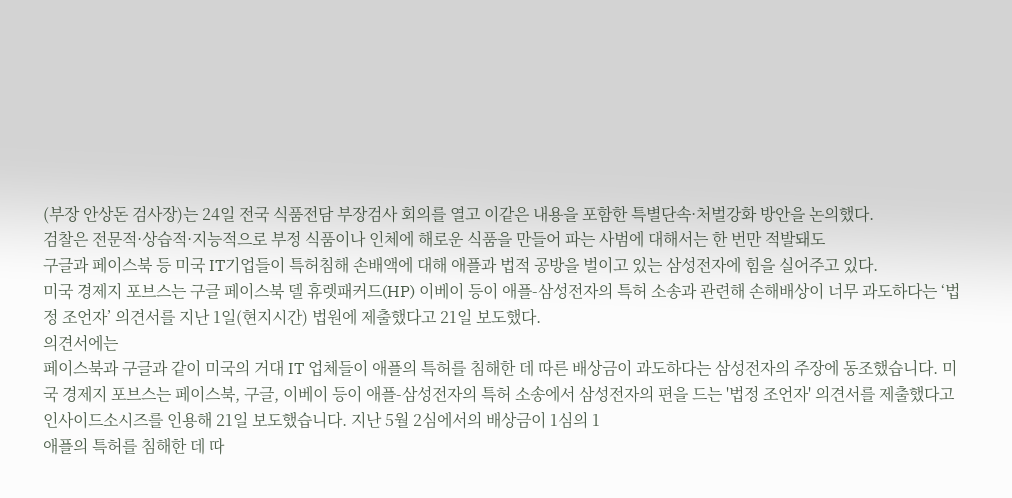(부장 안상돈 검사장)는 24일 전국 식품전담 부장검사 회의를 열고 이같은 내용을 포함한 특별단속·처벌강화 방안을 논의했다.
검찰은 전문적·상습적·지능적으로 부정 식품이나 인체에 해로운 식품을 만들어 파는 사범에 대해서는 한 번만 적발돼도
구글과 페이스북 등 미국 IT기업들이 특허침해 손배액에 대해 애플과 법적 공방을 벌이고 있는 삼성전자에 힘을 실어주고 있다.
미국 경제지 포브스는 구글 페이스북 델 휴렛패커드(HP) 이베이 등이 애플-삼성전자의 특허 소송과 관련해 손해배상이 너무 과도하다는 ‘법정 조언자’ 의견서를 지난 1일(현지시간) 법원에 제출했다고 21일 보도했다.
의견서에는
페이스북과 구글과 같이 미국의 거대 IT 업체들이 애플의 특허를 침해한 데 따른 배상금이 과도하다는 삼성전자의 주장에 동조했습니다. 미국 경제지 포브스는 페이스북, 구글, 이베이 등이 애플-삼성전자의 특허 소송에서 삼성전자의 편을 드는 '법정 조언자' 의견서를 제출했다고 인사이드소시즈를 인용해 21일 보도했습니다. 지난 5월 2심에서의 배상금이 1심의 1
애플의 특허를 침해한 데 따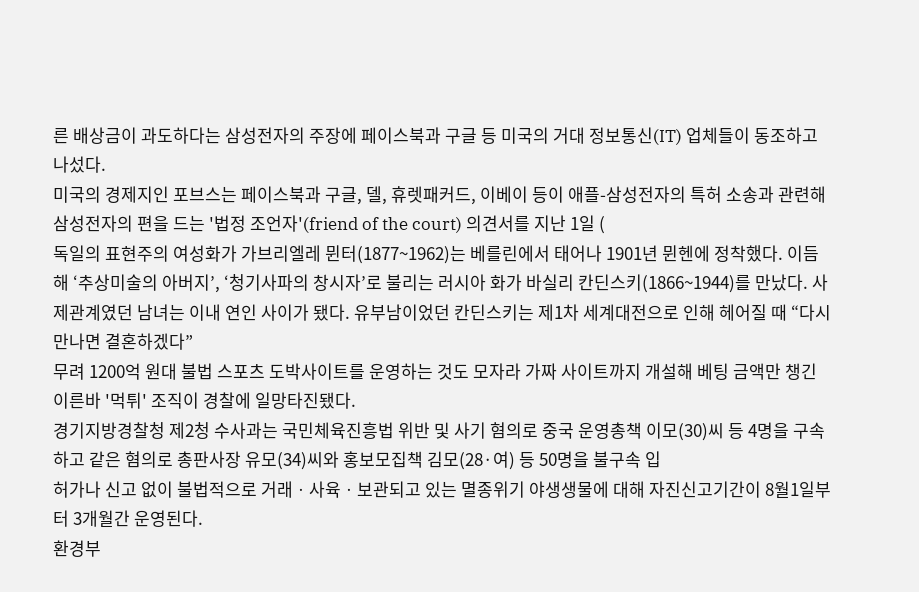른 배상금이 과도하다는 삼성전자의 주장에 페이스북과 구글 등 미국의 거대 정보통신(IT) 업체들이 동조하고 나섰다.
미국의 경제지인 포브스는 페이스북과 구글, 델, 휴렛패커드, 이베이 등이 애플-삼성전자의 특허 소송과 관련해 삼성전자의 편을 드는 '법정 조언자'(friend of the court) 의견서를 지난 1일 (
독일의 표현주의 여성화가 가브리엘레 뮌터(1877~1962)는 베를린에서 태어나 1901년 뮌헨에 정착했다. 이듬해 ‘추상미술의 아버지’, ‘청기사파의 창시자’로 불리는 러시아 화가 바실리 칸딘스키(1866~1944)를 만났다. 사제관계였던 남녀는 이내 연인 사이가 됐다. 유부남이었던 칸딘스키는 제1차 세계대전으로 인해 헤어질 때 “다시 만나면 결혼하겠다”
무려 1200억 원대 불법 스포츠 도박사이트를 운영하는 것도 모자라 가짜 사이트까지 개설해 베팅 금액만 챙긴 이른바 '먹튀' 조직이 경찰에 일망타진됐다.
경기지방경찰청 제2청 수사과는 국민체육진흥법 위반 및 사기 혐의로 중국 운영총책 이모(30)씨 등 4명을 구속하고 같은 혐의로 총판사장 유모(34)씨와 홍보모집책 김모(28·여) 등 50명을 불구속 입
허가나 신고 없이 불법적으로 거래ㆍ사육ㆍ보관되고 있는 멸종위기 야생생물에 대해 자진신고기간이 8월1일부터 3개월간 운영된다.
환경부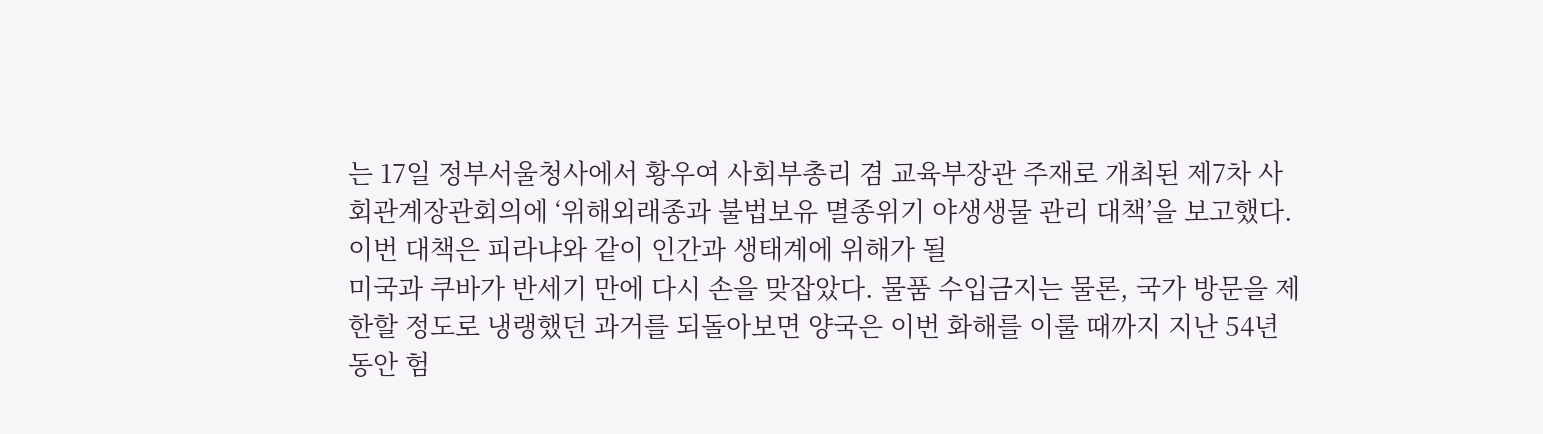는 17일 정부서울청사에서 황우여 사회부총리 겸 교육부장관 주재로 개최된 제7차 사회관계장관회의에 ‘위해외래종과 불법보유 멸종위기 야생생물 관리 대책’을 보고했다.
이번 대책은 피라냐와 같이 인간과 생태계에 위해가 될
미국과 쿠바가 반세기 만에 다시 손을 맞잡았다. 물품 수입금지는 물론, 국가 방문을 제한할 정도로 냉랭했던 과거를 되돌아보면 양국은 이번 화해를 이룰 때까지 지난 54년 동안 험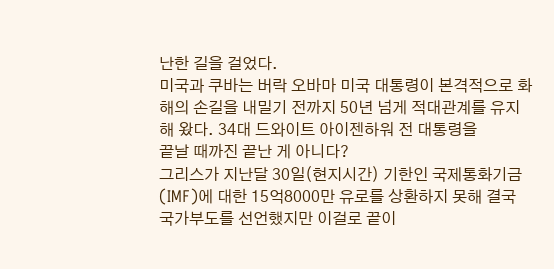난한 길을 걸었다.
미국과 쿠바는 버락 오바마 미국 대통령이 본격적으로 화해의 손길을 내밀기 전까지 50년 넘게 적대관계를 유지해 왔다. 34대 드와이트 아이젠하워 전 대통령을
끝날 때까진 끝난 게 아니다?
그리스가 지난달 30일(현지시간) 기한인 국제통화기금(IMF)에 대한 15억8000만 유로를 상환하지 못해 결국 국가부도를 선언했지만 이걸로 끝이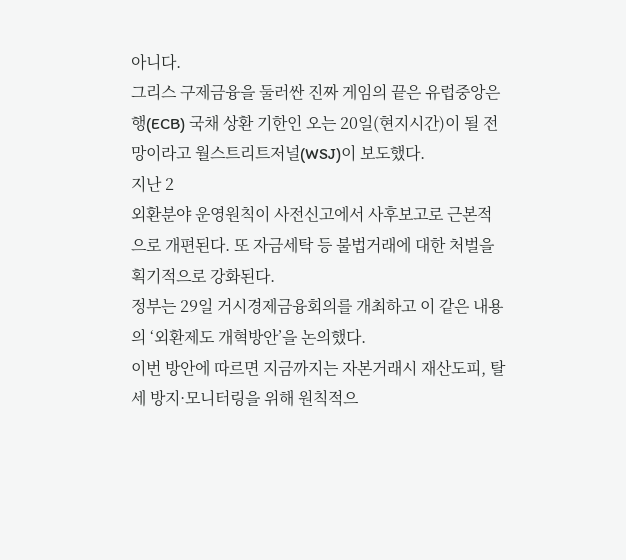아니다.
그리스 구제금융을 둘러싼 진짜 게임의 끝은 유럽중앙은행(ECB) 국채 상환 기한인 오는 20일(현지시간)이 될 전망이라고 월스트리트저널(WSJ)이 보도했다.
지난 2
외환분야 운영원칙이 사전신고에서 사후보고로 근본적으로 개편된다. 또 자금세탁 등 불법거래에 대한 처벌을 획기적으로 강화된다.
정부는 29일 거시경제금융회의를 개최하고 이 같은 내용의 ‘외환제도 개혁방안’을 논의했다.
이번 방안에 따르면 지금까지는 자본거래시 재산도피, 탈세 방지·모니터링을 위해 원칙적으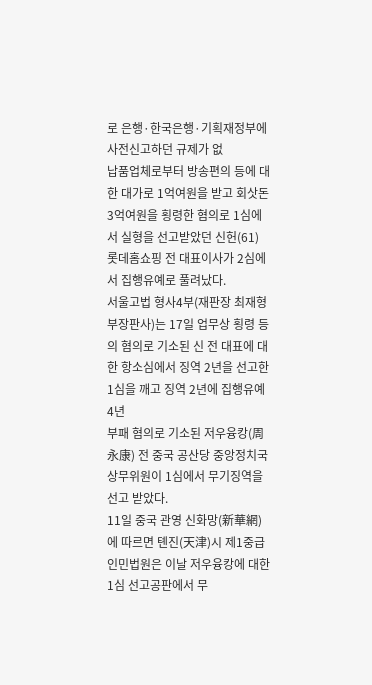로 은행·한국은행·기획재정부에 사전신고하던 규제가 없
납품업체로부터 방송편의 등에 대한 대가로 1억여원을 받고 회삿돈 3억여원을 횡령한 혐의로 1심에서 실형을 선고받았던 신헌(61) 롯데홈쇼핑 전 대표이사가 2심에서 집행유예로 풀려났다.
서울고법 형사4부(재판장 최재형 부장판사)는 17일 업무상 횡령 등의 혐의로 기소된 신 전 대표에 대한 항소심에서 징역 2년을 선고한 1심을 깨고 징역 2년에 집행유예 4년
부패 혐의로 기소된 저우융캉(周永康) 전 중국 공산당 중앙정치국 상무위원이 1심에서 무기징역을 선고 받았다.
11일 중국 관영 신화망(新華網)에 따르면 톈진(天津)시 제1중급인민법원은 이날 저우융캉에 대한 1심 선고공판에서 무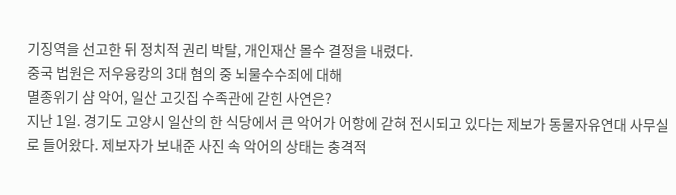기징역을 선고한 뒤 정치적 권리 박탈, 개인재산 몰수 결정을 내렸다.
중국 법원은 저우융캉의 3대 혐의 중 뇌물수수죄에 대해
멸종위기 샴 악어, 일산 고깃집 수족관에 갇힌 사연은?
지난 1일. 경기도 고양시 일산의 한 식당에서 큰 악어가 어항에 갇혀 전시되고 있다는 제보가 동물자유연대 사무실로 들어왔다. 제보자가 보내준 사진 속 악어의 상태는 충격적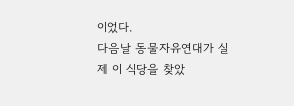이었다.
다음날 동물자유연대가 실제 이 식당을 찾았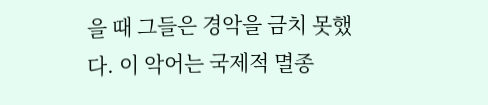을 때 그들은 경악을 금치 못했다. 이 악어는 국제적 멸종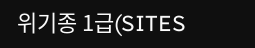위기종 1급(SITES